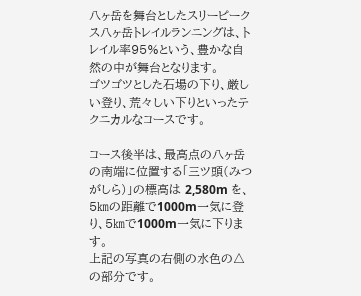八ヶ岳を舞台としたスリーピークス八ヶ岳トレイルランニングは、トレイル率95%という、豊かな自然の中が舞台となります。
ゴツゴツとした石場の下り、厳しい登り、荒々しい下りといったテクニカルなコースです。

コース後半は、最高点の八ヶ岳の南端に位置する「三ツ頭(みつがしら)」の標高は 2,580m を、5㎞の距離で1000m一気に登り、5㎞で1000m一気に下ります。
上記の写真の右側の水色の△の部分です。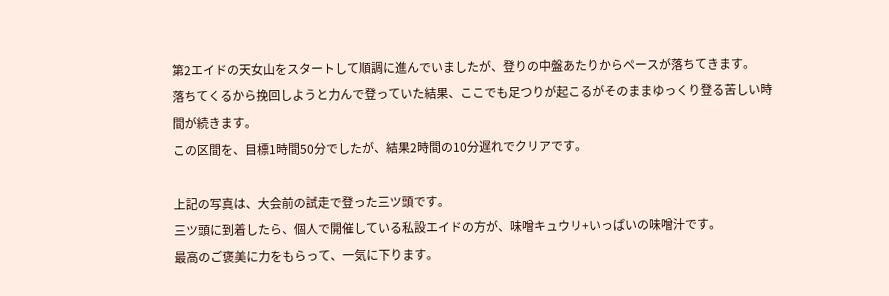第2エイドの天女山をスタートして順調に進んでいましたが、登りの中盤あたりからペースが落ちてきます。
落ちてくるから挽回しようと力んで登っていた結果、ここでも足つりが起こるがそのままゆっくり登る苦しい時間が続きます。
この区間を、目標1時間50分でしたが、結果2時間の10分遅れでクリアです。

上記の写真は、大会前の試走で登った三ツ頭です。
三ツ頭に到着したら、個人で開催している私設エイドの方が、味噌キュウリ+いっぱいの味噌汁です。
最高のご褒美に力をもらって、一気に下ります。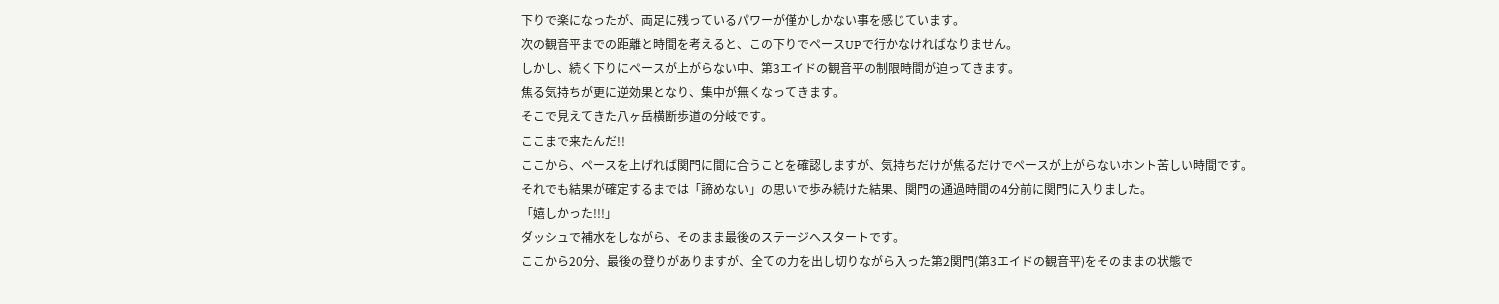下りで楽になったが、両足に残っているパワーが僅かしかない事を感じています。
次の観音平までの距離と時間を考えると、この下りでペースUPで行かなければなりません。
しかし、続く下りにペースが上がらない中、第3エイドの観音平の制限時間が迫ってきます。
焦る気持ちが更に逆効果となり、集中が無くなってきます。
そこで見えてきた八ヶ岳横断歩道の分岐です。
ここまで来たんだ!!
ここから、ペースを上げれば関門に間に合うことを確認しますが、気持ちだけが焦るだけでペースが上がらないホント苦しい時間です。
それでも結果が確定するまでは「諦めない」の思いで歩み続けた結果、関門の通過時間の4分前に関門に入りました。
「嬉しかった!!!」
ダッシュで補水をしながら、そのまま最後のステージへスタートです。
ここから20分、最後の登りがありますが、全ての力を出し切りながら入った第2関門(第3エイドの観音平)をそのままの状態で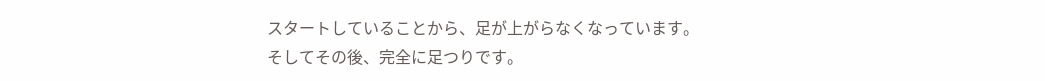スタートしていることから、足が上がらなくなっています。
そしてその後、完全に足つりです。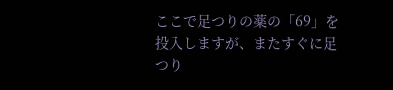ここで足つりの薬の「69」を投入しますが、またすぐに足つり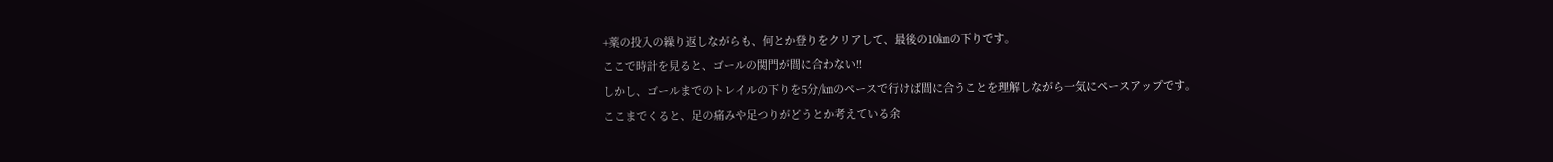+薬の投入の繰り返しながらも、何とか登りをクリアして、最後の10㎞の下りです。
ここで時計を見ると、ゴールの関門が間に合わない!!
しかし、ゴールまでのトレイルの下りを5分/㎞のペースで行けば間に合うことを理解しながら一気にペースアップです。
ここまでくると、足の痛みや足つりがどうとか考えている余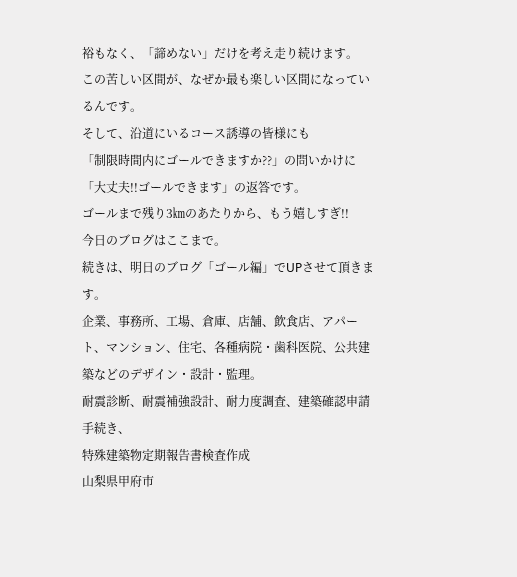裕もなく、「諦めない」だけを考え走り続けます。
この苦しい区間が、なぜか最も楽しい区間になっているんです。
そして、沿道にいるコース誘導の皆様にも
「制限時間内にゴールできますか??」の問いかけに「大丈夫!!ゴールできます」の返答です。
ゴールまで残り3㎞のあたりから、もう嬉しすぎ!!
今日のブログはここまで。
続きは、明日のブログ「ゴール編」でUPさせて頂きます。
企業、事務所、工場、倉庫、店舗、飲食店、アパート、マンション、住宅、各種病院・歯科医院、公共建築などのデザイン・設計・監理。
耐震診断、耐震補強設計、耐力度調査、建築確認申請手続き、
特殊建築物定期報告書検査作成
山梨県甲府市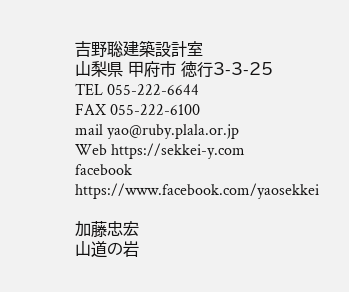吉野聡建築設計室
山梨県 甲府市 徳行3-3-25
TEL 055-222-6644
FAX 055-222-6100
mail yao@ruby.plala.or.jp
Web https://sekkei-y.com
facebook https://www.facebook.com/yaosekkei

加藤忠宏
山道の岩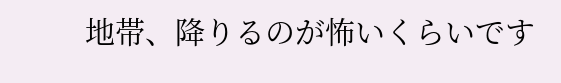地帯、降りるのが怖いくらいです